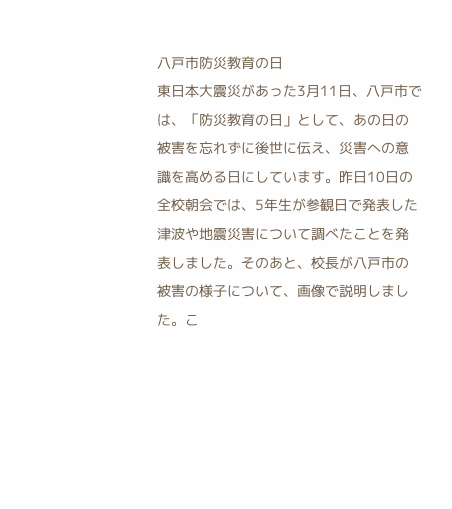八戸市防災教育の日
東日本大震災があった3月11日、八戸市では、「防災教育の日」として、あの日の被害を忘れずに後世に伝え、災害への意識を高める日にしています。昨日10日の全校朝会では、5年生が参観日で発表した津波や地震災害について調べたことを発表しました。そのあと、校長が八戸市の被害の様子について、画像で説明しました。こ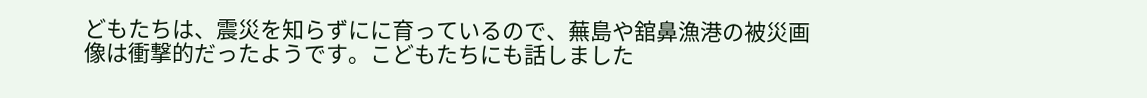どもたちは、震災を知らずにに育っているので、蕪島や舘鼻漁港の被災画像は衝撃的だったようです。こどもたちにも話しました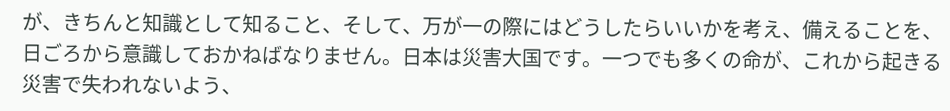が、きちんと知識として知ること、そして、万が一の際にはどうしたらいいかを考え、備えることを、日ごろから意識しておかねばなりません。日本は災害大国です。一つでも多くの命が、これから起きる災害で失われないよう、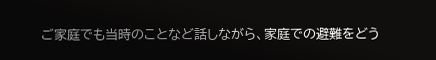ご家庭でも当時のことなど話しながら、家庭での避難をどう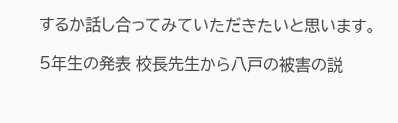するか話し合ってみていただきたいと思います。

5年生の発表 校長先生から八戸の被害の説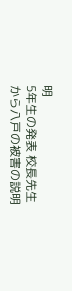明
5年生の発表 校長先生から八戸の被害の説明